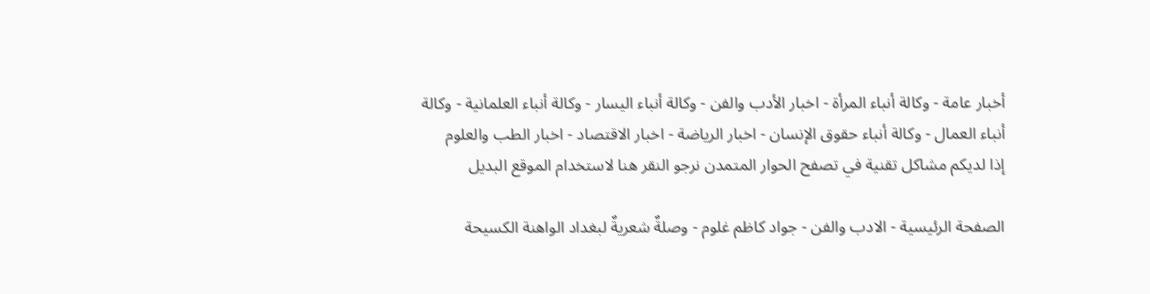أخبار عامة - وكالة أنباء المرأة - اخبار الأدب والفن - وكالة أنباء اليسار - وكالة أنباء العلمانية - وكالة أنباء العمال - وكالة أنباء حقوق الإنسان - اخبار الرياضة - اخبار الاقتصاد - اخبار الطب والعلوم
إذا لديكم مشاكل تقنية في تصفح الحوار المتمدن نرجو النقر هنا لاستخدام الموقع البديل

الصفحة الرئيسية - الادب والفن - جواد كاظم غلوم - وصلةٌ شعريةٌ لبغداد الواهنة الكسيحة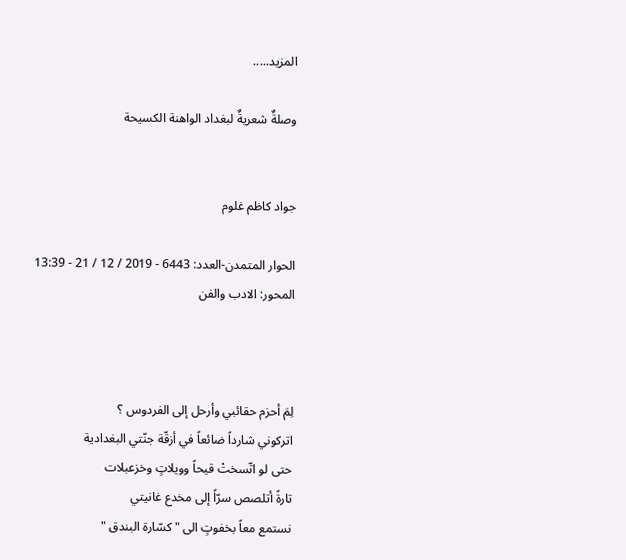المزيد.....

وصلةٌ شعريةٌ لبغداد الواهنة الكسيحة


جواد كاظم غلوم

الحوار المتمدن-العدد: 6443 - 2019 / 12 / 21 - 13:39
المحور: الادب والفن



لِمَ أحزم حقائبي وأرحل إلى الفردوس ؟
اتركوني شارداً ضائعاً في أزقّة جنّتي البغدادية
حتى لو اتّسختْ قيحاً وويلاتٍ وخزعبلات
تارةً أتلصص سرّاً إلى مخدع غانيتي
نستمع معاً بخفوتٍ الى " كسّارة البندق "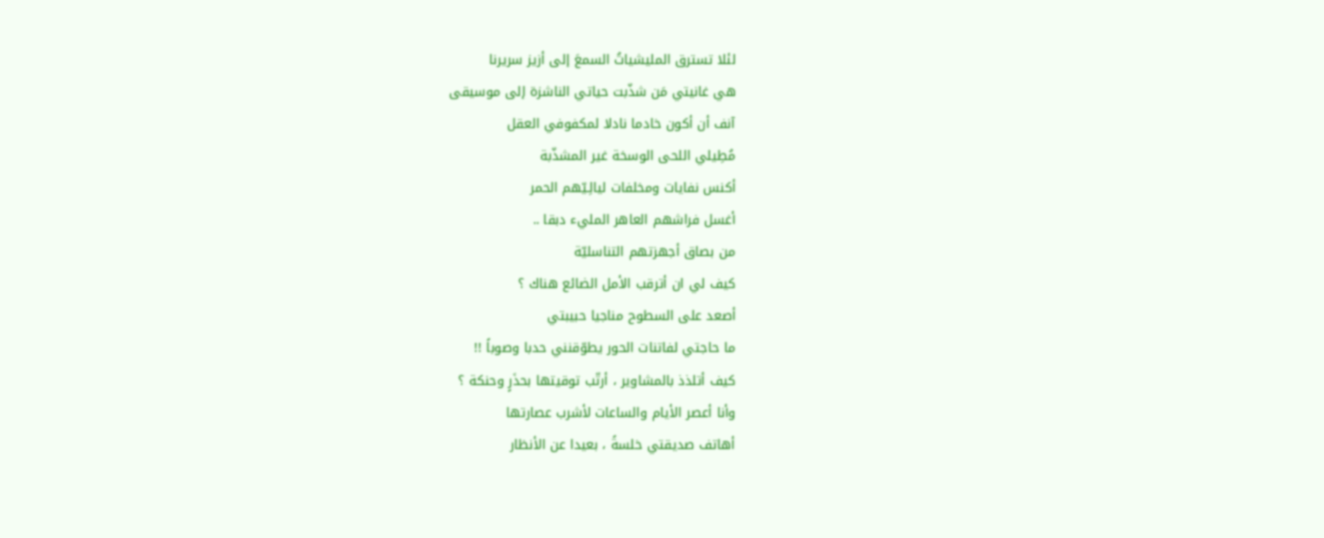لئلا تسترق المليشياتُ السمعَ إلى أزيز سريرنا
هي غانيتي مَن شذّبت حياتي الناشزة إلى موسيقى
آنف أن أكون خادما نادلا لمكفوفي العقل
مُطِيلي اللحى الوسخة غير المشذّبة
أكنس نفايات ومخلفات ليالِـيّهم الحمر
أغسل فراشهم العاهر المليء دبقا ..
من بصاق أجهزتهم التناسليّة
كيف لي ان أترقب الأمل الضائع هناك ؟
أصعد على السطوح مناجيا حبيبتي
ما حاجتي لفاتنات الحور يطوّقنني حدبا وصوباً !!
كيف أتلذذ بالمشاوير ، أرتّب توقيتها بحذَرٍ وحنكة ؟
وأنا أعصر الأيام والساعات لأشرب عصارتها
أهاتف صديقتي خلسةً ، بعيدا عن الأنظار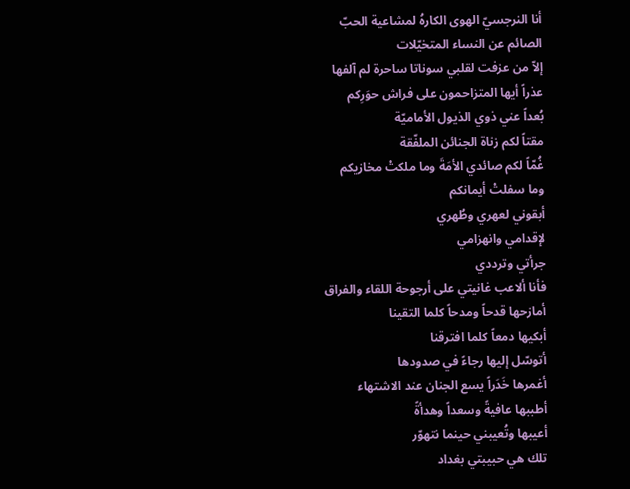أنا النرجسيّ الهوى الكارهُ لمشاعية الحبّ
الصائم عن النساء المتخيّلات
إلاّ من عزفت لقلبي سوناتا ساحرة لم آلفها
عذراً أيها المتزاحمون على فراش حوَرِكم
بُعداً عني ذوي الذيول الأماميّة
مقتاً لكم زناة الجنائن الملفّقة
غُمّاً لكم صائدي الأمَةَ وما ملكتْ مخازيكم
وما سفلتْ أيمانكم
أبقوني لعهري وطُهري
لإقدامي وانهزامي
جرأتي وترددي
فأنا ألاعب غانيتي على أرجوحة اللقاء والفراق
أمازحها قدحاً ومدحاً كلما التقينا
أبكيها دمعاً كلما افترقنا
أتوسّل إليها رجاءً في صدودها
أغمرها خَدَراً يسع الجنان عند الاشتهاء
أطببها عافيةً وسعداً وهدأةً
أعيبها وتُعيبني حينما نتهوّر
تلك هي حبيبتي بغداد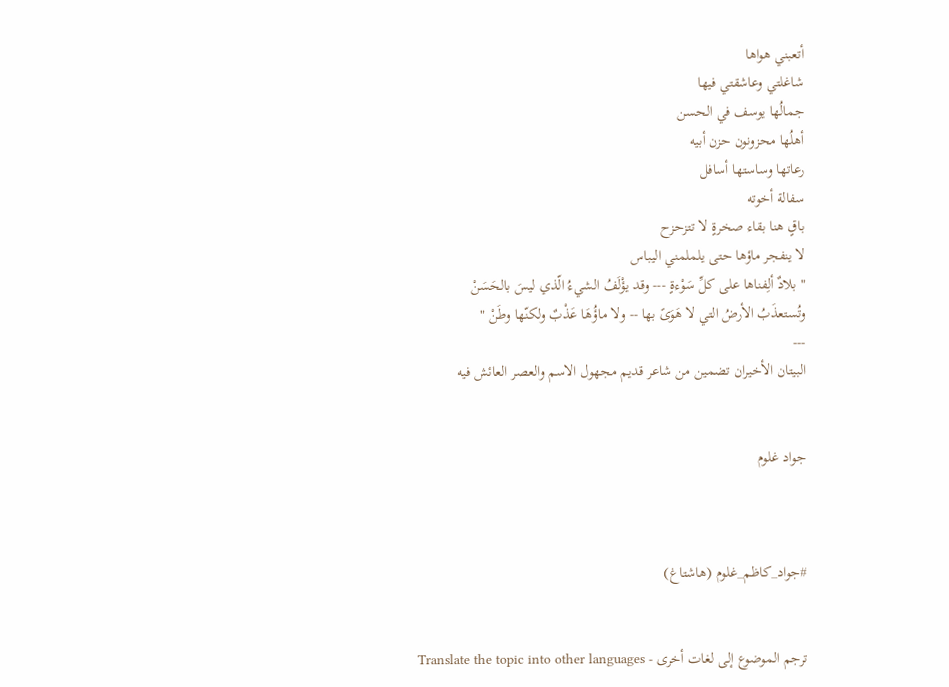أتعبني هواها
شاغلتي وعاشقتي فيها
جمالُها يوسف في الحسن
أهلُها محزونون حزن أبيه
رعاتها وساستها أسافل
سفالة أخوته
باقٍ هنا بقاء صخرةٍ لا تتزحزح
لا ينفجر ماؤها حتى يلملمني اليباس
" بلادٌ ألِفناها على كلِّ سَوْءةٍ --- وقد يؤْلَفُ الشيءُ الّذي ليسَ بالحَسَنْ
وتُستعذَبُ الأرضُ التي لا هَوَىً بها -- ولا ماؤُهَا عَذْبٌ ولكنّها وطَنْ "
---
البيتان الأخيران تضمين من شاعر قديم مجهول الاسم والعصر العائش فيه


جواد غلوم



#جواد_كاظم_غلوم (هاشتاغ)


ترجم الموضوع إلى لغات أخرى - Translate the topic into other languages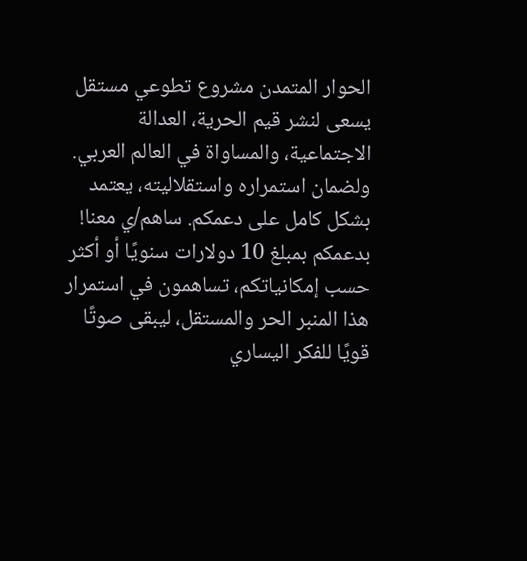الحوار المتمدن مشروع تطوعي مستقل يسعى لنشر قيم الحرية، العدالة الاجتماعية، والمساواة في العالم العربي. ولضمان استمراره واستقلاليته، يعتمد بشكل كامل على دعمكم. ساهم/ي معنا! بدعمكم بمبلغ 10 دولارات سنويًا أو أكثر حسب إمكانياتكم، تساهمون في استمرار هذا المنبر الحر والمستقل، ليبقى صوتًا قويًا للفكر اليساري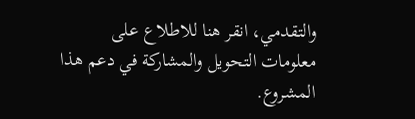والتقدمي، انقر هنا للاطلاع على معلومات التحويل والمشاركة في دعم هذا المشروع.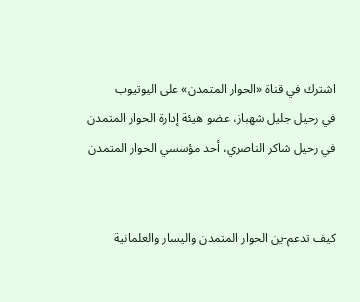اشترك في قناة «الحوار المتمدن» على اليوتيوب
في رحيل جليل شهباز، عضو هيئة إدارة الحوار المتمدن
في رحيل شاكر الناصري، أحد مؤسسي الحوار المتمدن


كيف تدعم-ين الحوار المتمدن واليسار والعلمانية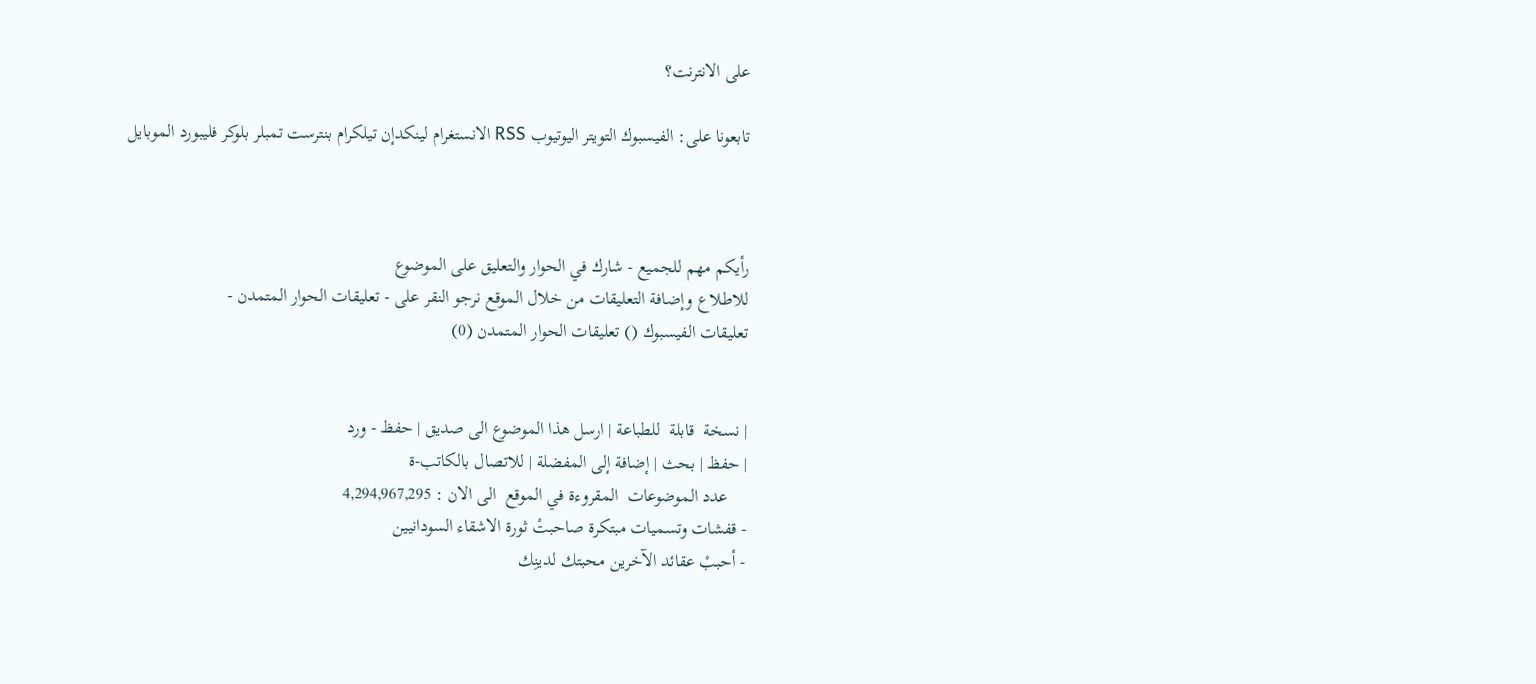على الانترنت؟

تابعونا على: الفيسبوك التويتر اليوتيوب RSS الانستغرام لينكدإن تيلكرام بنترست تمبلر بلوكر فليبورد الموبايل



رأيكم مهم للجميع - شارك في الحوار والتعليق على الموضوع
للاطلاع وإضافة التعليقات من خلال الموقع نرجو النقر على - تعليقات الحوار المتمدن -
تعليقات الفيسبوك () تعليقات الحوار المتمدن (0)


| نسخة  قابلة  للطباعة | ارسل هذا الموضوع الى صديق | حفظ - ورد
| حفظ | بحث | إضافة إلى المفضلة | للاتصال بالكاتب-ة
    عدد الموضوعات  المقروءة في الموقع  الى الان : 4,294,967,295
- قفشات وتسميات مبتكرة صاحبتْ ثورة الاشقاء السودانيين
- أحببْ عقائد الآخرين محبتك لدينِك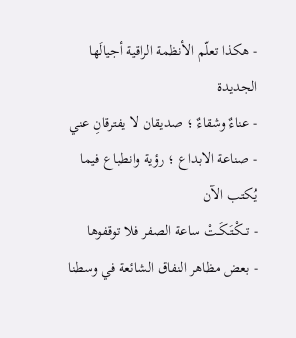- هكذا تعلّم الأنظمة الراقية أجيالَها الجديدة
- عناءٌ وشقاءٌ ؛ صديقان لا يفترقانِ عني
- صناعة الابداع ؛ رؤية وانطباع فيما يُكتب الآن
- تــكْـتَـكَـتْ ساعة الصفر فلا توقفوها
- بعض مظاهر النفاق الشائعة في وسطنا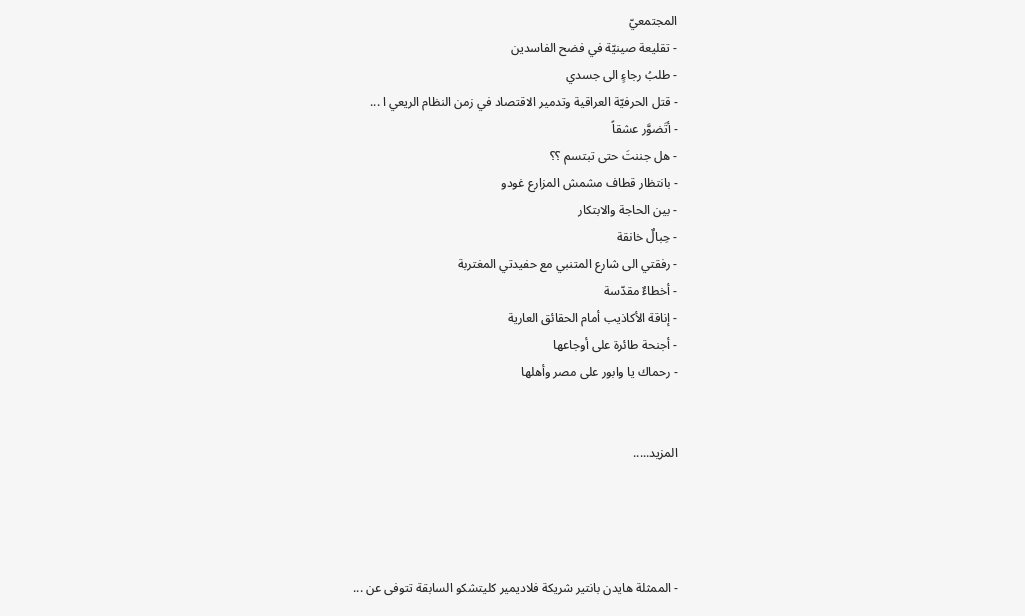المجتمعيّ
- تقليعة صينيّة في فضح الفاسدين
- طلبُ رجاءٍ الى جسدي
- قتل الحرفيّة العراقية وتدمير الاقتصاد في زمن النظام الريعي ا ...
- أتَضوَّر عشقاً
- هل جننتَ حتى تبتسم ؟؟
- بانتظار قطاف مشمش المزارع غودو
- بين الحاجة والابتكار
- حِبالٌ خانقة
- رفقتي الى شارع المتنبي مع حفيدتي المغتربة
- أخطاءٌ مقدّسة
- إناقة الأكاذيب أمام الحقائق العارية
- أجنحة طائرة على أوجاعها
- رحماك يا وابور على مصر وأهلها


المزيد.....




- الممثلة هايدن بانتير شريكة فلاديمير كليتشكو السابقة تتوفى عن ...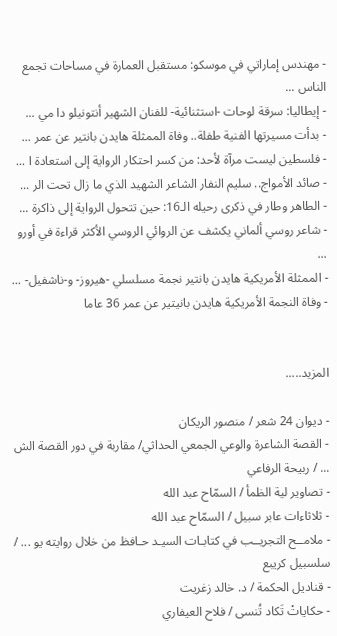- مهندس إماراتي في موسكو: مستقبل العمارة في مساحات تجمع الناس ...
- إيطاليا: سرقة لوحات -استثنائية- للفنان الشهير أنتونيلو دا مي ...
- بدأت مسيرتها الفنية طفلة.. وفاة الممثلة هايدن بانتير عن عمر ...
- فلسطين ليست مرآة لأحد: من كسر احتكار الرواية إلى استعادة ا ...
- صائد الأمواج.. سليم النفار الشاعر الشهيد الذي ما زال تحت الر ...
- الطاهر وطار في ذكرى رحيله الـ16: حين تتحول الرواية إلى ذاكرة ...
- شاعر روسي ألماني يكشف عن الروائي الروسي الأكثر قراءة في أورو ...
- الممثلة الأمريكية هايدن بانتير نجمة مسلسلي -هيروز- و-ناشفيل- ...
- وفاة النجمة الأمريكية هايدن بانيتير عن عمر 36 عاما


المزيد.....

- ديوان 24 شعر / منصور الريكان
- القصة الشاعرة والوعي الجمعي الحداثي/ مقاربة في دور القصة الش ... / ربيحة الرفاعي
- تصاوير لية الظمأ / السمّاح عبد الله
- ثلاثاءات عابر سبيل / السمّاح عبد الله
- ملامــح التجريــب في كتابـات السيـد حـافظ من خلال روايته يو ... / سلسبيل كريبع
- قناديل الحكمة / د. خالد زغريت
- حكاياتْ تَكاد تُنسى / فلاح العيفاري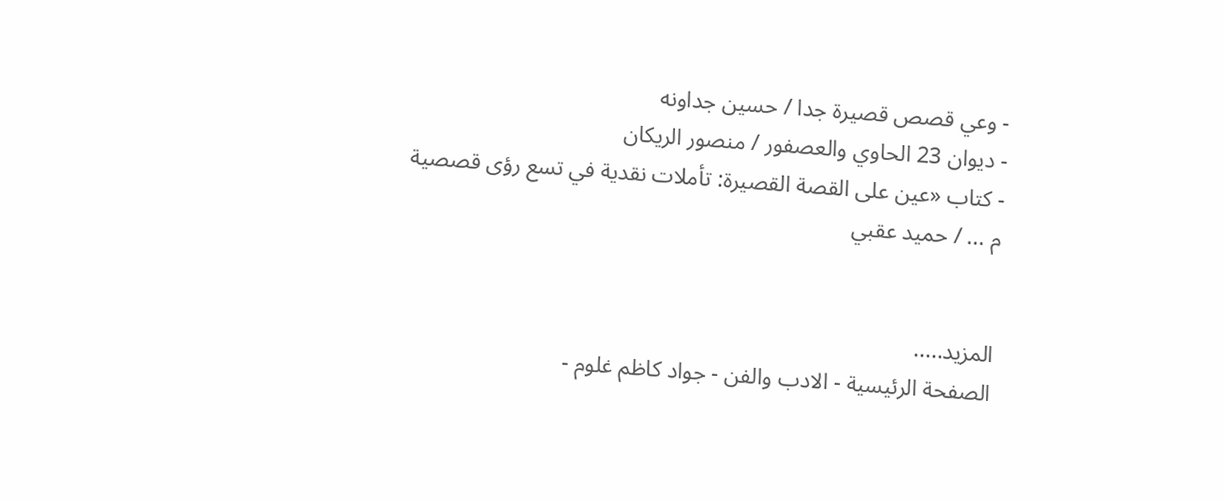- وعي قصص قصيرة جدا / حسين جداونه
- ديوان 23 الحاوي والعصفور / منصور الريكان
- كتاب «عين على القصة القصيرة: تأملات نقدية في تسع رؤى قصصية م ... / حميد عقبي


المزيد.....
الصفحة الرئيسية - الادب والفن - جواد كاظم غلوم -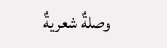وصلةٌ شعريةٌ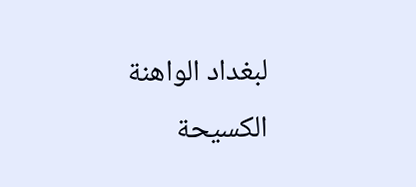لبغداد الواهنة الكسيحة